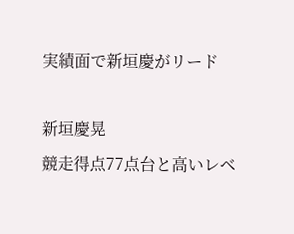実績面で新垣慶がリード

新垣慶晃
競走得点77点台と高いレベ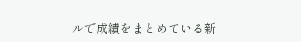ルで成績をまとめている新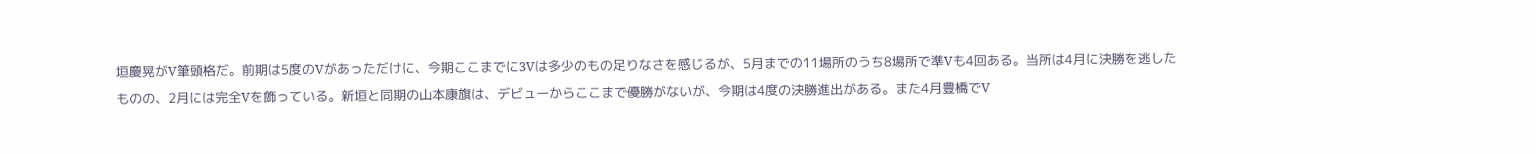垣慶晃がV筆頭格だ。前期は5度のVがあっただけに、今期ここまでに3Vは多少のもの足りなさを感じるが、5月までの11場所のうち8場所で準Vも4回ある。当所は4月に決勝を逃したものの、2月には完全Vを飾っている。新垣と同期の山本康旗は、デビューからここまで優勝がないが、今期は4度の決勝進出がある。また4月豊橋でV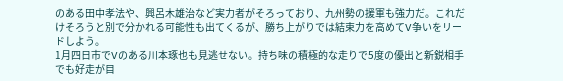のある田中孝法や、興呂木雄治など実力者がそろっており、九州勢の援軍も強力だ。これだけそろうと別で分かれる可能性も出てくるが、勝ち上がりでは結束力を高めてV争いをリードしよう。
1月四日市でVのある川本琢也も見逃せない。持ち味の積極的な走りで5度の優出と新鋭相手でも好走が目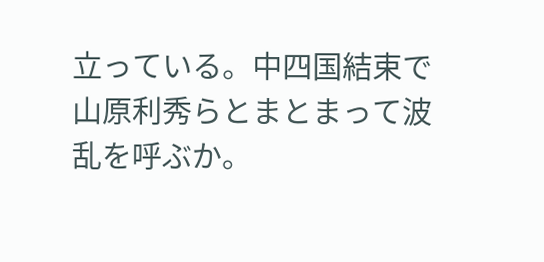立っている。中四国結束で山原利秀らとまとまって波乱を呼ぶか。